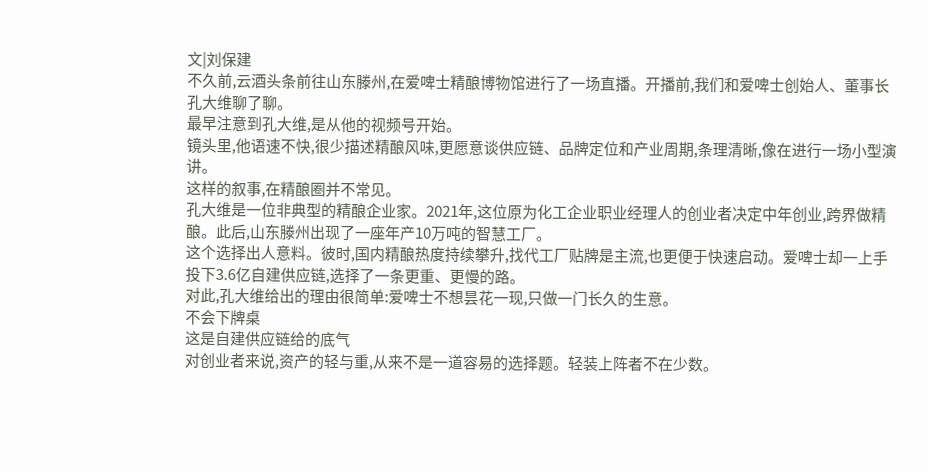文|刘保建
不久前,云酒头条前往山东滕州,在爱啤士精酿博物馆进行了一场直播。开播前,我们和爱啤士创始人、董事长孔大维聊了聊。
最早注意到孔大维,是从他的视频号开始。
镜头里,他语速不快,很少描述精酿风味,更愿意谈供应链、品牌定位和产业周期,条理清晰,像在进行一场小型演讲。
这样的叙事,在精酿圈并不常见。
孔大维是一位非典型的精酿企业家。2021年,这位原为化工企业职业经理人的创业者决定中年创业,跨界做精酿。此后,山东滕州出现了一座年产10万吨的智慧工厂。
这个选择出人意料。彼时,国内精酿热度持续攀升,找代工厂贴牌是主流,也更便于快速启动。爱啤士却一上手投下3.6亿自建供应链,选择了一条更重、更慢的路。
对此,孔大维给出的理由很简单:爱啤士不想昙花一现,只做一门长久的生意。
不会下牌桌
这是自建供应链给的底气
对创业者来说,资产的轻与重,从来不是一道容易的选择题。轻装上阵者不在少数。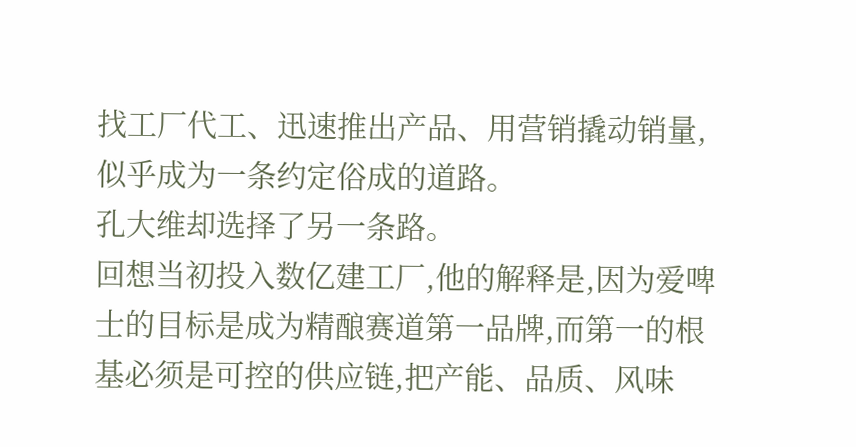找工厂代工、迅速推出产品、用营销撬动销量,似乎成为一条约定俗成的道路。
孔大维却选择了另一条路。
回想当初投入数亿建工厂,他的解释是,因为爱啤士的目标是成为精酿赛道第一品牌,而第一的根基必须是可控的供应链,把产能、品质、风味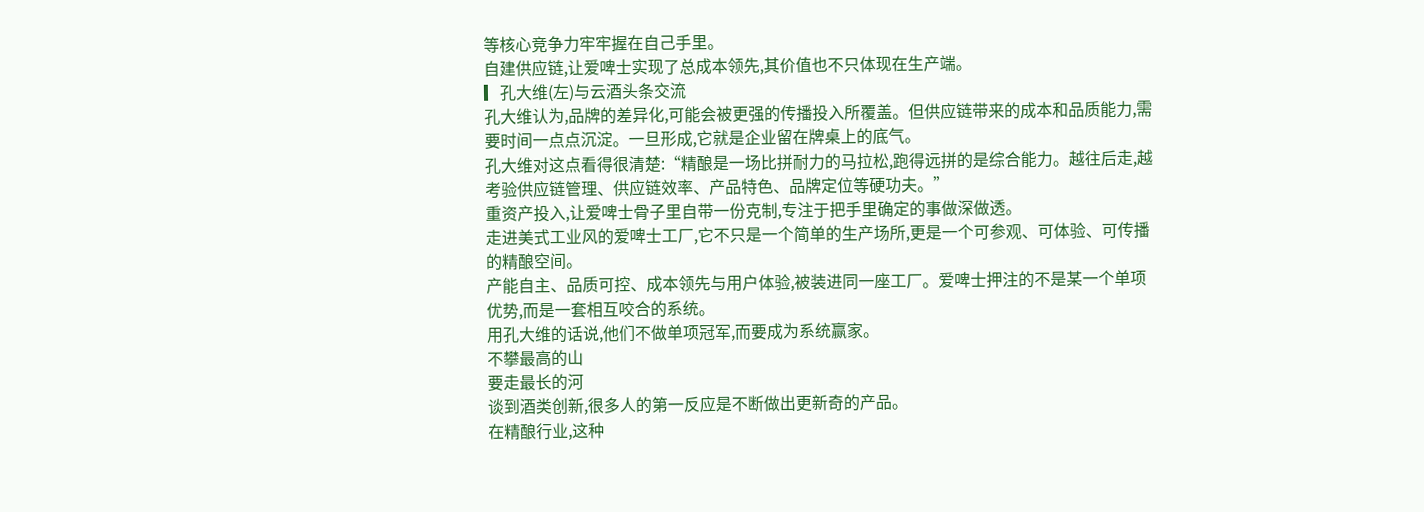等核心竞争力牢牢握在自己手里。
自建供应链,让爱啤士实现了总成本领先,其价值也不只体现在生产端。
▎孔大维(左)与云酒头条交流
孔大维认为,品牌的差异化,可能会被更强的传播投入所覆盖。但供应链带来的成本和品质能力,需要时间一点点沉淀。一旦形成,它就是企业留在牌桌上的底气。
孔大维对这点看得很清楚:“精酿是一场比拼耐力的马拉松,跑得远拼的是综合能力。越往后走,越考验供应链管理、供应链效率、产品特色、品牌定位等硬功夫。”
重资产投入,让爱啤士骨子里自带一份克制,专注于把手里确定的事做深做透。
走进美式工业风的爱啤士工厂,它不只是一个简单的生产场所,更是一个可参观、可体验、可传播的精酿空间。
产能自主、品质可控、成本领先与用户体验,被装进同一座工厂。爱啤士押注的不是某一个单项优势,而是一套相互咬合的系统。
用孔大维的话说,他们不做单项冠军,而要成为系统赢家。
不攀最高的山
要走最长的河
谈到酒类创新,很多人的第一反应是不断做出更新奇的产品。
在精酿行业,这种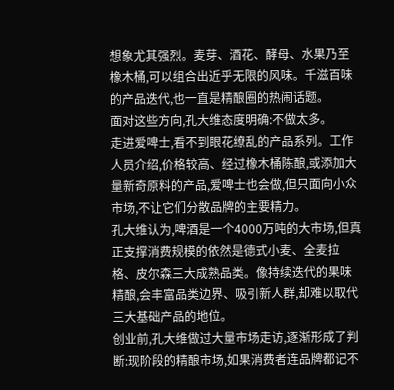想象尤其强烈。麦芽、酒花、酵母、水果乃至橡木桶,可以组合出近乎无限的风味。千滋百味的产品迭代,也一直是精酿圈的热闹话题。
面对这些方向,孔大维态度明确:不做太多。
走进爱啤士,看不到眼花缭乱的产品系列。工作人员介绍,价格较高、经过橡木桶陈酿,或添加大量新奇原料的产品,爱啤士也会做,但只面向小众市场,不让它们分散品牌的主要精力。
孔大维认为,啤酒是一个4000万吨的大市场,但真正支撑消费规模的依然是德式小麦、全麦拉格、皮尔森三大成熟品类。像持续迭代的果味精酿,会丰富品类边界、吸引新人群,却难以取代三大基础产品的地位。
创业前,孔大维做过大量市场走访,逐渐形成了判断:现阶段的精酿市场,如果消费者连品牌都记不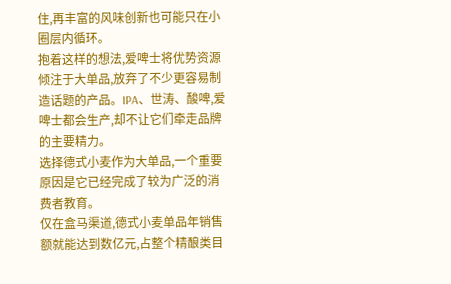住,再丰富的风味创新也可能只在小圈层内循环。
抱着这样的想法,爱啤士将优势资源倾注于大单品,放弃了不少更容易制造话题的产品。IPA、世涛、酸啤,爱啤士都会生产,却不让它们牵走品牌的主要精力。
选择德式小麦作为大单品,一个重要原因是它已经完成了较为广泛的消费者教育。
仅在盒马渠道,德式小麦单品年销售额就能达到数亿元,占整个精酿类目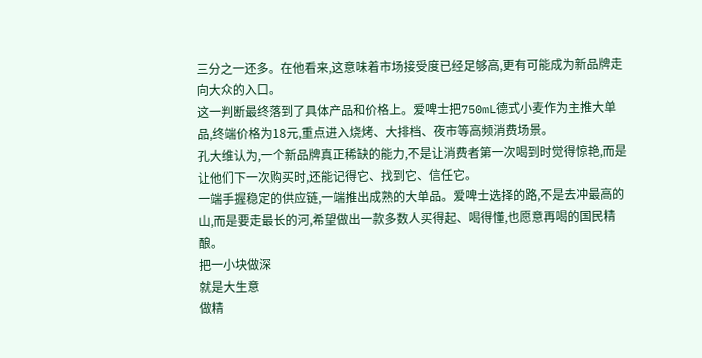三分之一还多。在他看来,这意味着市场接受度已经足够高,更有可能成为新品牌走向大众的入口。
这一判断最终落到了具体产品和价格上。爱啤士把750mL德式小麦作为主推大单品,终端价格为18元,重点进入烧烤、大排档、夜市等高频消费场景。
孔大维认为,一个新品牌真正稀缺的能力,不是让消费者第一次喝到时觉得惊艳,而是让他们下一次购买时,还能记得它、找到它、信任它。
一端手握稳定的供应链,一端推出成熟的大单品。爱啤士选择的路,不是去冲最高的山,而是要走最长的河,希望做出一款多数人买得起、喝得懂,也愿意再喝的国民精酿。
把一小块做深
就是大生意
做精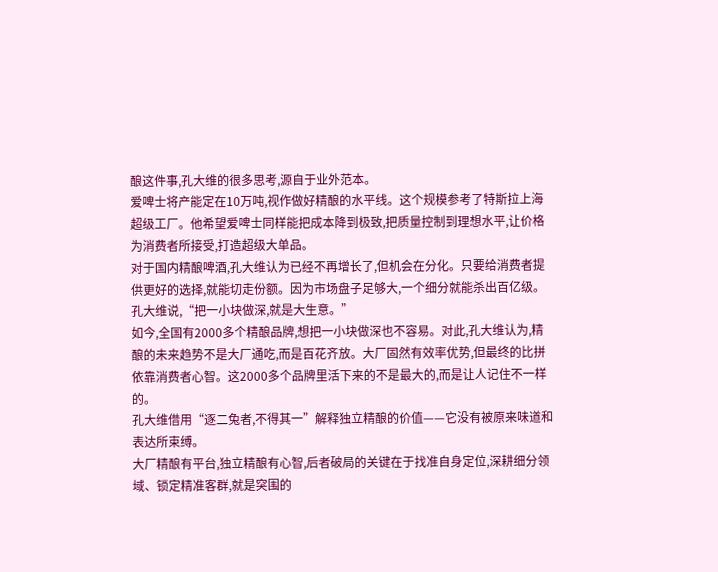酿这件事,孔大维的很多思考,源自于业外范本。
爱啤士将产能定在10万吨,视作做好精酿的水平线。这个规模参考了特斯拉上海超级工厂。他希望爱啤士同样能把成本降到极致,把质量控制到理想水平,让价格为消费者所接受,打造超级大单品。
对于国内精酿啤酒,孔大维认为已经不再增长了,但机会在分化。只要给消费者提供更好的选择,就能切走份额。因为市场盘子足够大,一个细分就能杀出百亿级。
孔大维说,“把一小块做深,就是大生意。”
如今,全国有2000多个精酿品牌,想把一小块做深也不容易。对此,孔大维认为,精酿的未来趋势不是大厂通吃,而是百花齐放。大厂固然有效率优势,但最终的比拼依靠消费者心智。这2000多个品牌里活下来的不是最大的,而是让人记住不一样的。
孔大维借用“逐二兔者,不得其一”解释独立精酿的价值——它没有被原来味道和表达所束缚。
大厂精酿有平台,独立精酿有心智,后者破局的关键在于找准自身定位,深耕细分领域、锁定精准客群,就是突围的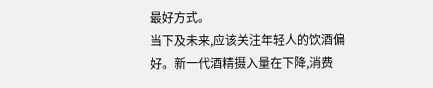最好方式。
当下及未来,应该关注年轻人的饮酒偏好。新一代酒精摄入量在下降,消费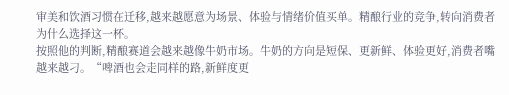审美和饮酒习惯在迁移,越来越愿意为场景、体验与情绪价值买单。精酿行业的竞争,转向消费者为什么选择这一杯。
按照他的判断,精酿赛道会越来越像牛奶市场。牛奶的方向是短保、更新鲜、体验更好,消费者嘴越来越刁。“啤酒也会走同样的路,新鲜度更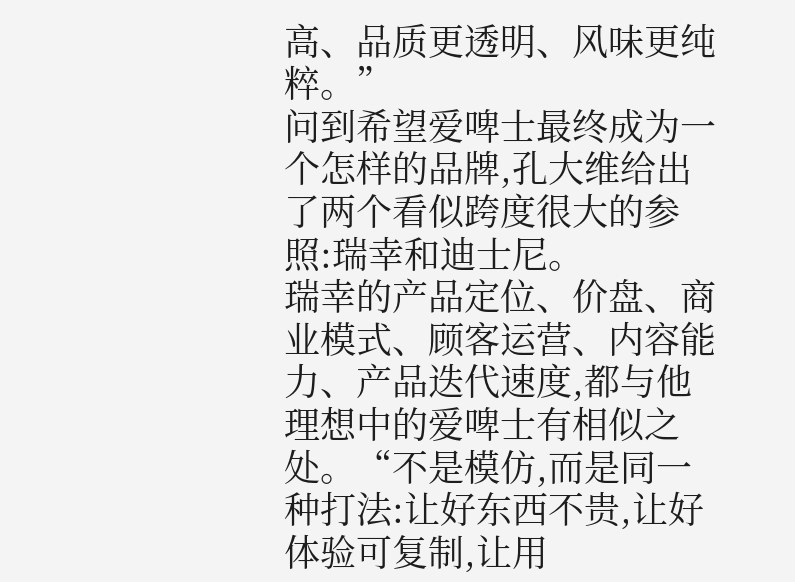高、品质更透明、风味更纯粹。”
问到希望爱啤士最终成为一个怎样的品牌,孔大维给出了两个看似跨度很大的参照:瑞幸和迪士尼。
瑞幸的产品定位、价盘、商业模式、顾客运营、内容能力、产品迭代速度,都与他理想中的爱啤士有相似之处。“不是模仿,而是同一种打法:让好东西不贵,让好体验可复制,让用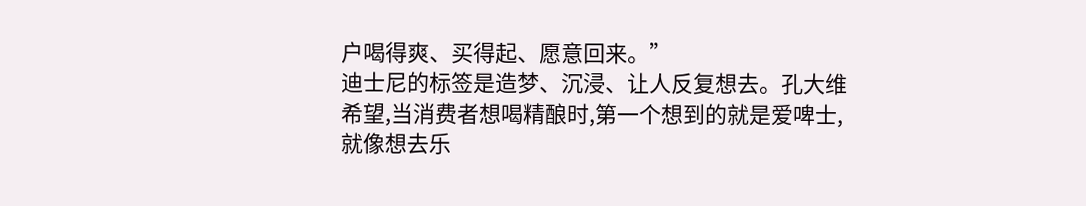户喝得爽、买得起、愿意回来。”
迪士尼的标签是造梦、沉浸、让人反复想去。孔大维希望,当消费者想喝精酿时,第一个想到的就是爱啤士,就像想去乐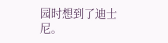园时想到了迪士尼。